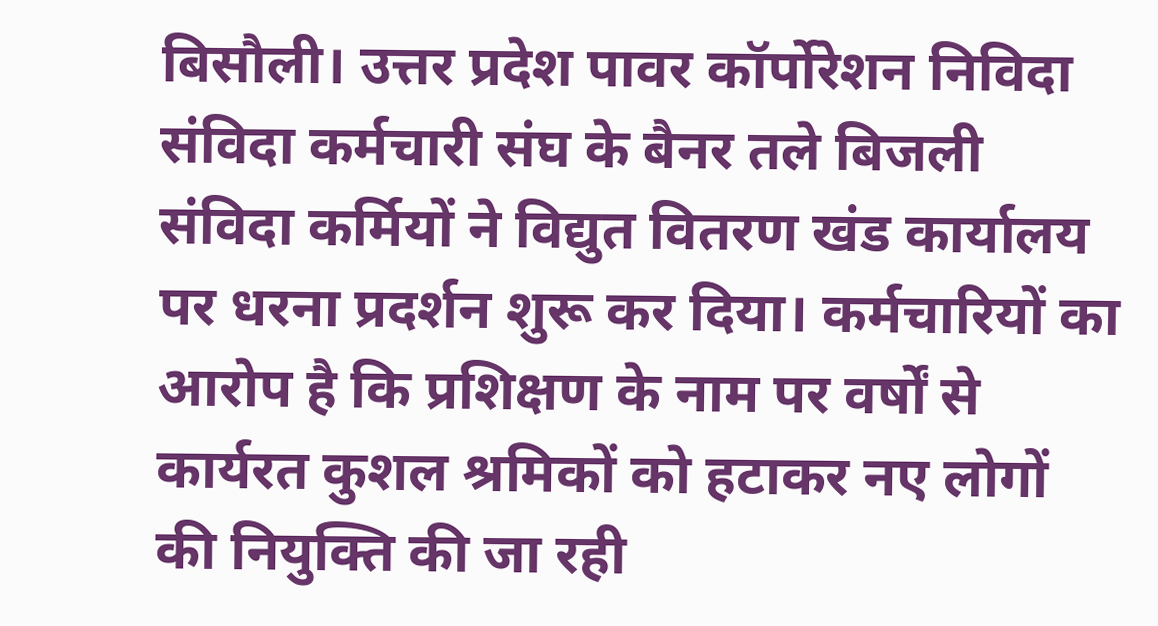बिसौली। उत्तर प्रदेश पावर कॉर्पोरेशन निविदा संविदा कर्मचारी संघ के बैनर तले बिजली संविदा कर्मियों ने विद्युत वितरण खंड कार्यालय पर धरना प्रदर्शन शुरू कर दिया। कर्मचारियों का आरोप है कि प्रशिक्षण के नाम पर वर्षों से कार्यरत कुशल श्रमिकों को हटाकर नए लोगों की नियुक्ति की जा रही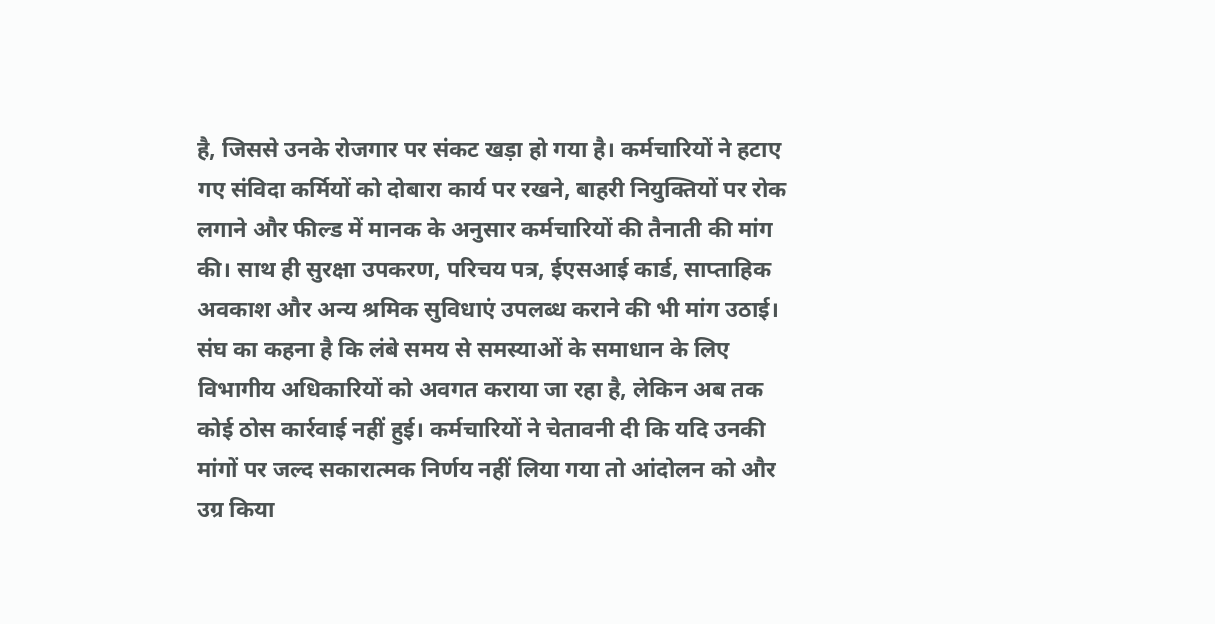है, जिससे उनके रोजगार पर संकट खड़ा हो गया है। कर्मचारियों ने हटाए गए संविदा कर्मियों को दोबारा कार्य पर रखने, बाहरी नियुक्तियों पर रोक लगाने और फील्ड में मानक के अनुसार कर्मचारियों की तैनाती की मांग की। साथ ही सुरक्षा उपकरण, परिचय पत्र, ईएसआई कार्ड, साप्ताहिक अवकाश और अन्य श्रमिक सुविधाएं उपलब्ध कराने की भी मांग उठाई। संघ का कहना है कि लंबे समय से समस्याओं के समाधान के लिए विभागीय अधिकारियों को अवगत कराया जा रहा है, लेकिन अब तक कोई ठोस कार्रवाई नहीं हुई। कर्मचारियों ने चेतावनी दी कि यदि उनकी मांगों पर जल्द सकारात्मक निर्णय नहीं लिया गया तो आंदोलन को और उग्र किया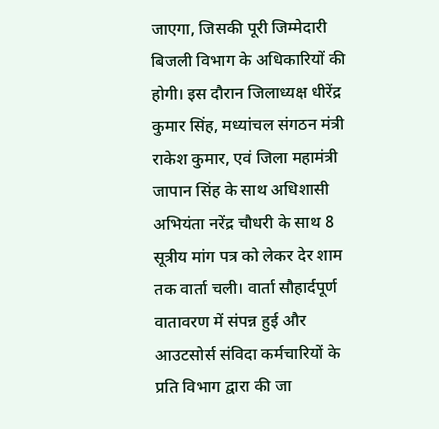जाएगा, जिसकी पूरी जिम्मेदारी बिजली विभाग के अधिकारियों की होगी। इस दौरान जिलाध्यक्ष धीरेंद्र कुमार सिंह, मध्यांचल संगठन मंत्री राकेश कुमार, एवं जिला महामंत्री जापान सिंह के साथ अधिशासी अभियंता नरेंद्र चौधरी के साथ 8 सूत्रीय मांग पत्र को लेकर देर शाम तक वार्ता चली। वार्ता सौहार्दपूर्ण वातावरण में संपन्न हुई और आउटसोर्स संविदा कर्मचारियों के प्रति विभाग द्वारा की जा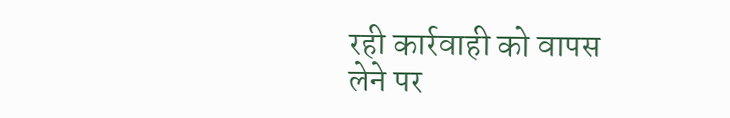रही कार्रवाही को वापस लेने पर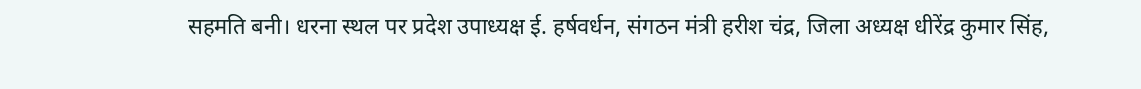सहमति बनी। धरना स्थल पर प्रदेश उपाध्यक्ष ई. हर्षवर्धन, संगठन मंत्री हरीश चंद्र, जिला अध्यक्ष धीरेंद्र कुमार सिंह,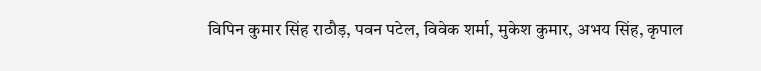विपिन कुमार सिंह राठौड़, पवन पटेल, विवेक शर्मा, मुकेश कुमार, अभय सिंह, कृपाल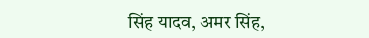सिंह यादव, अमर सिंह,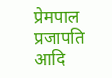प्रेमपाल प्रजापति आदि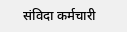संविदा कर्मचारी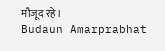मौजूद रहे।
Budaun Amarprabhat